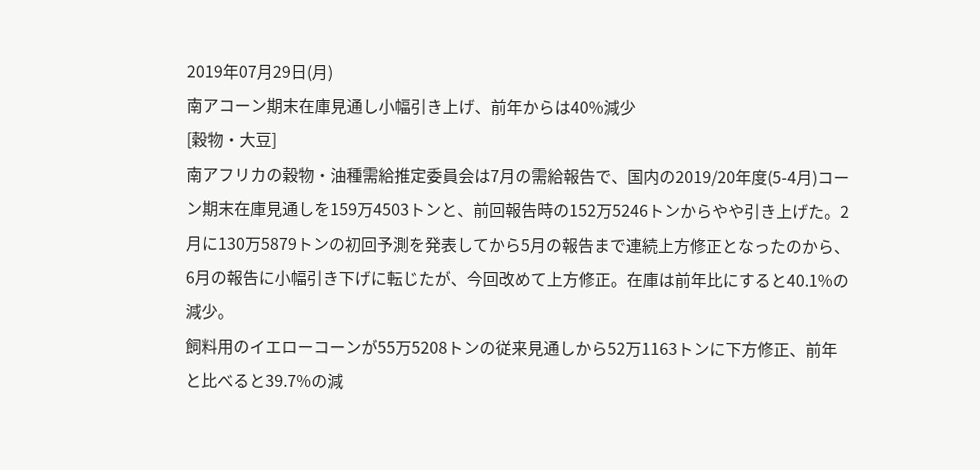2019年07月29日(月)
南アコーン期末在庫見通し小幅引き上げ、前年からは40%減少
[穀物・大豆]
南アフリカの穀物・油種需給推定委員会は7月の需給報告で、国内の2019/20年度(5-4月)コーン期末在庫見通しを159万4503トンと、前回報告時の152万5246トンからやや引き上げた。2月に130万5879トンの初回予測を発表してから5月の報告まで連続上方修正となったのから、6月の報告に小幅引き下げに転じたが、今回改めて上方修正。在庫は前年比にすると40.1%の減少。
飼料用のイエローコーンが55万5208トンの従来見通しから52万1163トンに下方修正、前年と比べると39.7%の減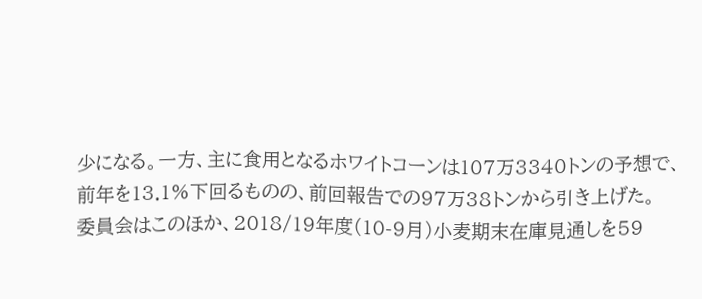少になる。一方、主に食用となるホワイトコーンは107万3340トンの予想で、前年を13.1%下回るものの、前回報告での97万38トンから引き上げた。
委員会はこのほか、2018/19年度(10-9月)小麦期末在庫見通しを59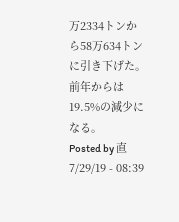万2334トンから58万634トンに引き下げた。前年からは19.5%の減少になる。
Posted by 直 7/29/19 - 08:39